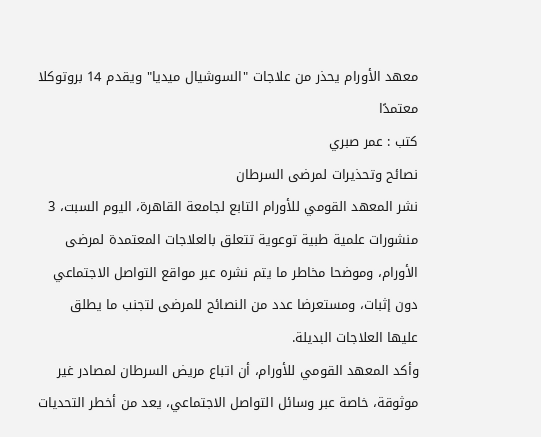معهد الأورام يحذر من علاجات "السوشيال ميديا" ويقدم 14 بروتوكلا معتمدًا
كتب : عمر صبري
نصائح وتحذيرات لمرضى السرطان
نشر المعهد القومي للأورام التابع لجامعة القاهرة، اليوم السبت، 3 منشورات علمية طبية توعوية تتعلق بالعلاجات المعتمدة لمرضى الأورام، وموضحا مخاطر ما يتم نشره عبر مواقع التواصل الاجتماعي دون إثبات، ومستعرضا عدد من النصائح للمرضى لتجنب ما يطلق عليها العلاجات البديلة.
وأكد المعهد القومي للأورام، أن اتباع مريض السرطان لمصادر غير موثوقة، خاصة عبر وسائل التواصل الاجتماعي، يعد من أخطر التحديات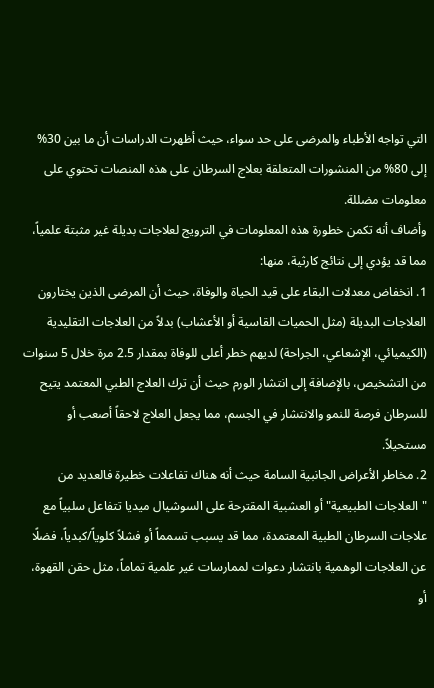التي تواجه الأطباء والمرضى على حد سواء، حيث أظهرت الدراسات أن ما بين 30% إلى 80% من المنشورات المتعلقة بعلاج السرطان على هذه المنصات تحتوي على معلومات مضللة.
وأضاف أنه تكمن خطورة هذه المعلومات في الترويج لعلاجات بديلة غير مثبتة علمياً، مما قد يؤدي إلى نتائج كارثية، منها:
1. انخفاض معدلات البقاء على قيد الحياة والوفاة، حيث أن المرضى الذين يختارون العلاجات البديلة (مثل الحميات القاسية أو الأعشاب) بدلاً من العلاجات التقليدية (الكيميائي، الإشعاعي، الجراحة) لديهم خطر أعلى للوفاة بمقدار 2.5 مرة خلال 5 سنوات من التشخيص، بالإضافة إلى انتشار الورم حيث أن ترك العلاج الطبي المعتمد يتيح للسرطان فرصة للنمو والانتشار في الجسم، مما يجعل العلاج لاحقاً أصعب أو مستحيلاً.
2. مخاطر الأعراض الجانبية السامة حيث أنه هناك تفاعلات خطيرة فالعديد من "العلاجات الطبيعية" أو العشبية المقترحة على السوشيال ميديا تتفاعل سلبياً مع علاجات السرطان الطبية المعتمدة، مما قد يسبب تسمماً أو فشلاً كلوياً/كبدياً، فضلًا عن العلاجات الوهمية بانتشار دعوات لممارسات غير علمية تماماً، مثل حقن القهوة، أو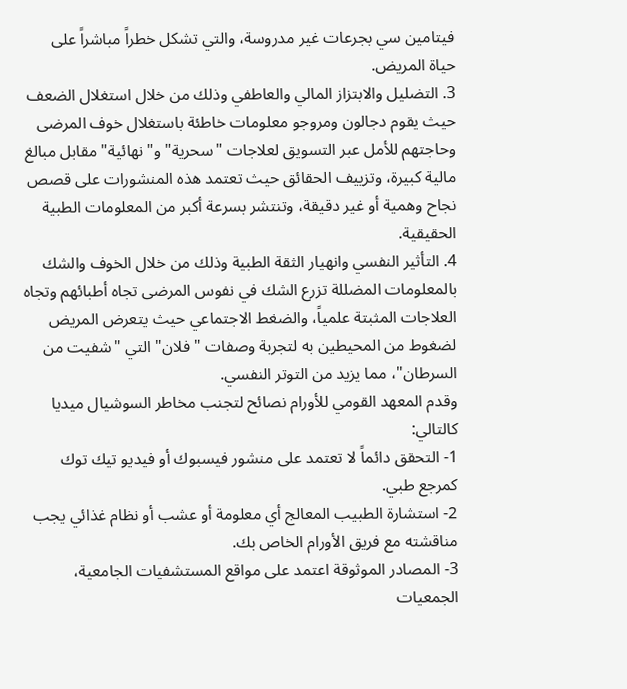فيتامين سي بجرعات غير مدروسة، والتي تشكل خطراً مباشراً على حياة المريض.
3. التضليل والابتزاز المالي والعاطفي وذلك من خلال استغلال الضعف حيث يقوم دجالون ومروجو معلومات خاطئة باستغلال خوف المرضى وحاجتهم للأمل عبر التسويق لعلاجات "سحرية" و"نهائية" مقابل مبالغ مالية كبيرة، وتزييف الحقائق حيث تعتمد هذه المنشورات على قصص نجاح وهمية أو غير دقيقة، وتنتشر بسرعة أكبر من المعلومات الطبية الحقيقية.
4. التأثير النفسي وانهيار الثقة الطبية وذلك من خلال الخوف والشك بالمعلومات المضللة تزرع الشك في نفوس المرضى تجاه أطبائهم وتجاه العلاجات المثبتة علمياً، والضغط الاجتماعي حيث يتعرض المريض لضغوط من المحيطين به لتجربة وصفات "فلان" التي "شفيت من السرطان"، مما يزيد من التوتر النفسي.
وقدم المعهد القومي للأورام نصائح لتجنب مخاطر السوشيال ميديا كالتالي:
1- التحقق دائماً لا تعتمد على منشور فيسبوك أو فيديو تيك توك كمرجع طبي.
2- استشارة الطبيب المعالج أي معلومة أو عشب أو نظام غذائي يجب مناقشته مع فريق الأورام الخاص بك.
3- المصادر الموثوقة اعتمد على مواقع المستشفيات الجامعية، الجمعيات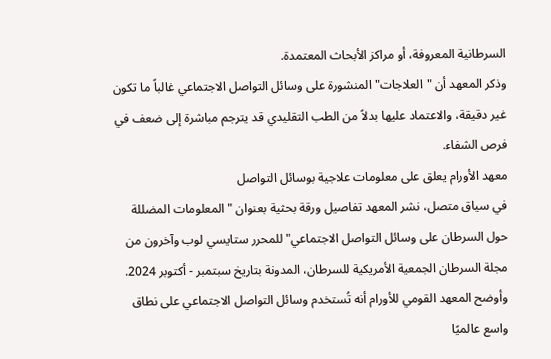السرطانية المعروفة، أو مراكز الأبحاث المعتمدة.
وذكر المعهد أن "العلاجات" المنشورة على وسائل التواصل الاجتماعي غالباً ما تكون غير دقيقة، والاعتماد عليها بدلاً من الطب التقليدي قد يترجم مباشرة إلى ضعف في فرص الشفاء.
معهد الأورام يعلق على معلومات علاجية بوسائل التواصل
في سياق متصل، نشر المعهد تفاصيل ورقة بحثية بعنوان "المعلومات المضللة حول السرطان على وسائل التواصل الاجتماعي" للمحرر ستايسي لوب وآخرون من مجلة السرطان الجمعية الأمريكية للسرطان، المدونة بتاريخ سبتمبر - أكتوبر 2024.
وأوضح المعهد القومي للأورام أنه تُستخدم وسائل التواصل الاجتماعي على نطاق واسع عالميًا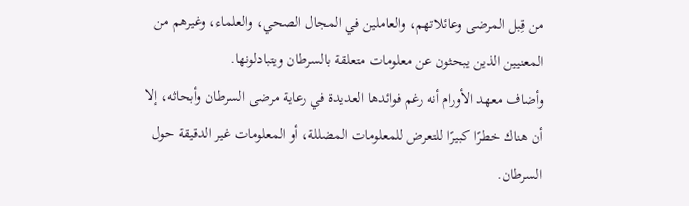من قِبل المرضى وعائلاتهم، والعاملين في المجال الصحي، والعلماء، وغيرهم من المعنيين الذين يبحثون عن معلومات متعلقة بالسرطان ويتبادلونها.
وأضاف معهد الأورام أنه رغم فوائدها العديدة في رعاية مرضى السرطان وأبحاثه، إلا أن هناك خطرًا كبيرًا للتعرض للمعلومات المضللة، أو المعلومات غير الدقيقة حول السرطان.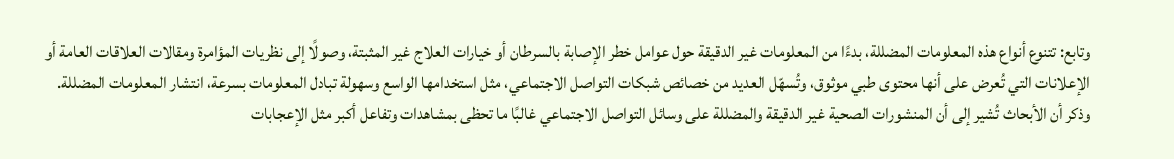وتابع: تتنوع أنواع هذه المعلومات المضللة، بدءًا من المعلومات غير الدقيقة حول عوامل خطر الإصابة بالسرطان أو خيارات العلاج غير المثبتة، وصولًا إلى نظريات المؤامرة ومقالات العلاقات العامة أو الإعلانات التي تُعرض على أنها محتوى طبي موثوق، وتُسهّل العديد من خصائص شبكات التواصل الاجتماعي، مثل استخدامها الواسع وسهولة تبادل المعلومات بسرعة، انتشار المعلومات المضللة.
وذكر أن الأبحاث تُشير إلى أن المنشورات الصحية غير الدقيقة والمضللة على وسائل التواصل الاجتماعي غالبًا ما تحظى بمشاهدات وتفاعل أكبر مثل الإعجابات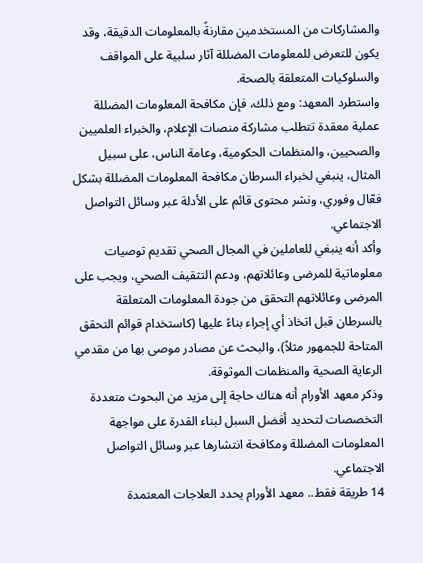والمشاركات من المستخدمين مقارنةً بالمعلومات الدقيقة، وقد يكون للتعرض للمعلومات المضللة آثار سلبية على المواقف والسلوكيات المتعلقة بالصحة.
واستطرد المعهد: ومع ذلك، فإن مكافحة المعلومات المضللة عملية معقدة تتطلب مشاركة منصات الإعلام، والخبراء العلميين والصحيين، والمنظمات الحكومية، وعامة الناس، على سبيل المثال، ينبغي لخبراء السرطان مكافحة المعلومات المضللة بشكل فعّال وفوري، ونشر محتوى قائم على الأدلة عبر وسائل التواصل الاجتماعي.
وأكد أنه ينبغي للعاملين في المجال الصحي تقديم توصيات معلوماتية للمرضى وعائلاتهم، ودعم التثقيف الصحي، ويجب على المرضى وعائلاتهم التحقق من جودة المعلومات المتعلقة بالسرطان قبل اتخاذ أي إجراء بناءً عليها (كاستخدام قوائم التحقق المتاحة للجمهور مثلاً)، والبحث عن مصادر موصى بها من مقدمي الرعاية الصحية والمنظمات الموثوقة.
وذكر معهد الأورام أنه هناك حاجة إلى مزيد من البحوث متعددة التخصصات لتحديد أفضل السبل لبناء القدرة على مواجهة المعلومات المضللة ومكافحة انتشارها عبر وسائل التواصل الاجتماعي.
14 طريقة فقط.. معهد الأورام يحدد العلاجات المعتمدة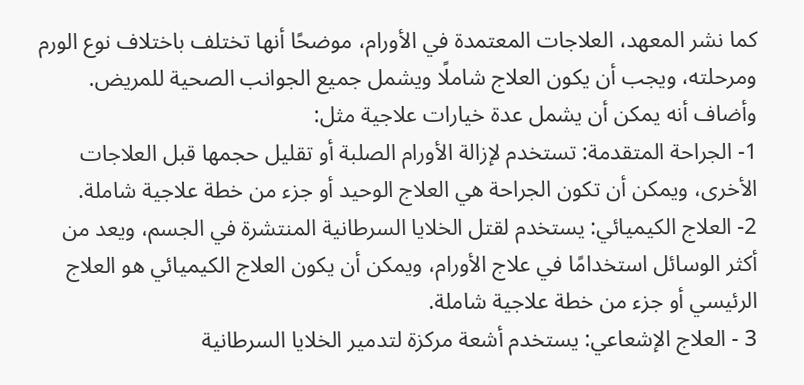كما نشر المعهد، العلاجات المعتمدة في الأورام، موضحًا أنها تختلف باختلاف نوع الورم ومرحلته، ويجب أن يكون العلاج شاملًا ويشمل جميع الجوانب الصحية للمريض.
وأضاف أنه يمكن أن يشمل عدة خيارات علاجية مثل:
1- الجراحة المتقدمة: تستخدم لإزالة الأورام الصلبة أو تقليل حجمها قبل العلاجات الأخرى، ويمكن أن تكون الجراحة هي العلاج الوحيد أو جزء من خطة علاجية شاملة.
2- العلاج الكيميائي: يستخدم لقتل الخلايا السرطانية المنتشرة في الجسم، ويعد من أكثر الوسائل استخدامًا في علاج الأورام، ويمكن أن يكون العلاج الكيميائي هو العلاج الرئيسي أو جزء من خطة علاجية شاملة.
3 - العلاج الإشعاعي: يستخدم أشعة مركزة لتدمير الخلايا السرطانية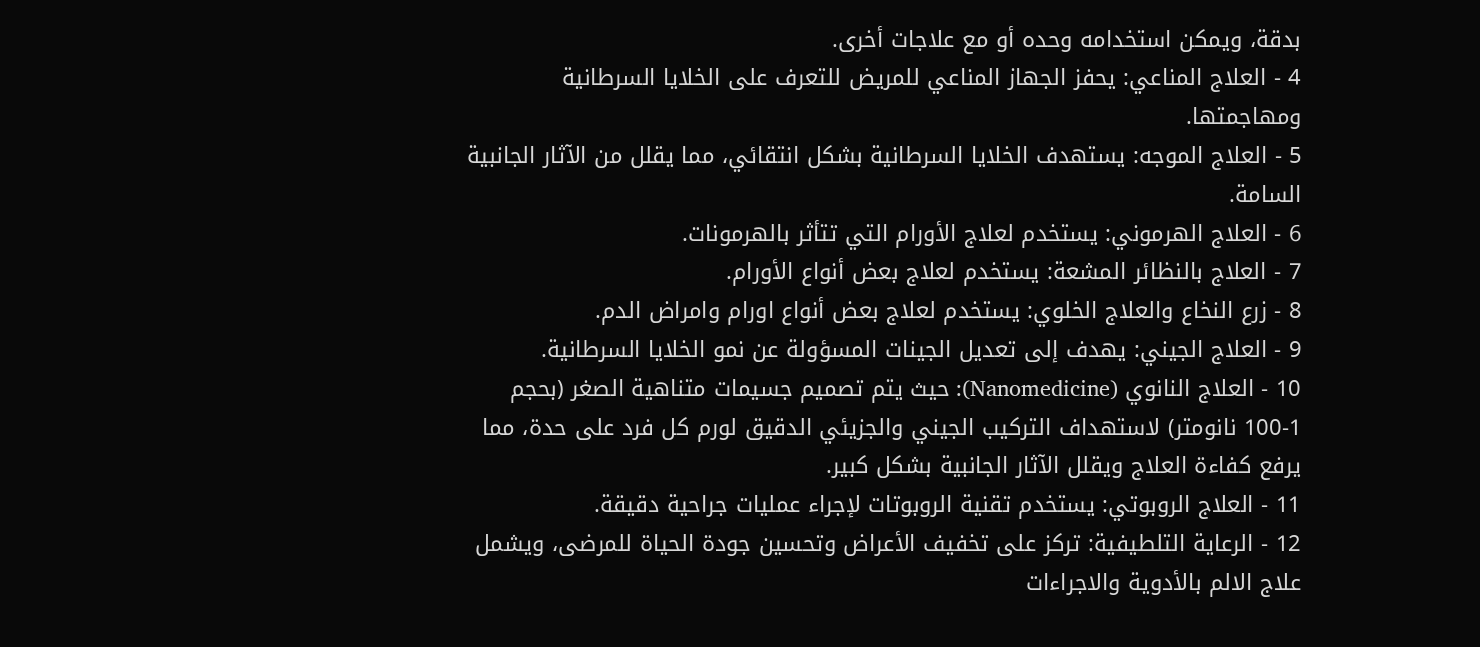بدقة، ويمكن استخدامه وحده أو مع علاجات أخرى.
4 - العلاج المناعي: يحفز الجهاز المناعي للمريض للتعرف على الخلايا السرطانية ومهاجمتها.
5 - العلاج الموجه: يستهدف الخلايا السرطانية بشكل انتقائي، مما يقلل من الآثار الجانبية السامة.
6 - العلاج الهرموني: يستخدم لعلاج الأورام التي تتأثر بالهرمونات.
7 - العلاج بالنظائر المشعة: يستخدم لعلاج بعض أنواع الأورام.
8 - زرع النخاع والعلاج الخلوي: يستخدم لعلاج بعض أنواع اورام وامراض الدم.
9 - العلاج الجيني: يهدف إلى تعديل الجينات المسؤولة عن نمو الخلايا السرطانية.
10 - العلاج النانوي (Nanomedicine): حيث يتم تصميم جسيمات متناهية الصغر (بحجم 1-100 نانومتر) لاستهداف التركيب الجيني والجزيئي الدقيق لورم كل فرد على حدة، مما يرفع كفاءة العلاج ويقلل الآثار الجانبية بشكل كبير.
11 - العلاج الروبوتي: يستخدم تقنية الروبوتات لإجراء عمليات جراحية دقيقة.
12 - الرعاية التلطيفية: تركز على تخفيف الأعراض وتحسين جودة الحياة للمرضى، ويشمل علاج الالم بالأدوية والاجراءات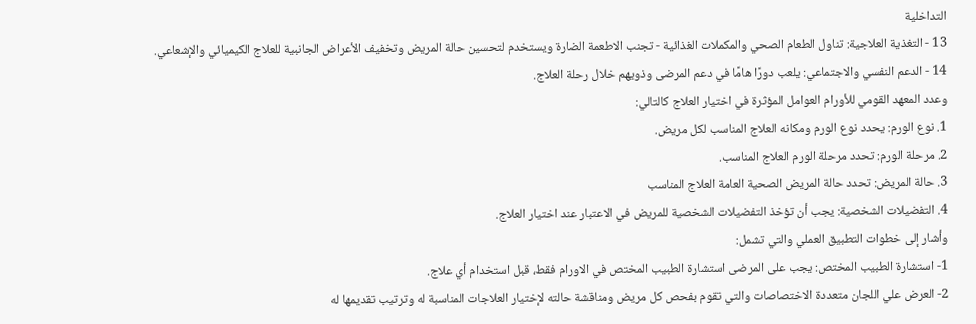التداخلية
13 - التغذية العلاجية: تناول الطعام الصحي والمكملات الغذائية - تجنب الاطعمة الضارة ويستخدم لتحسين حالة المريض وتخفيف الأعراض الجانبية للعلاج الكيميائي والإشعاعي.
14 - الدعم النفسي والاجتماعي: يلعب دورًا هامًا في دعم المرضى وذويهم خلال رحلة العلاج.
وعدد المعهد القومي للأورام العوامل المؤثرة في اختيار العلاج كالتالي:
1. نوع الورم: يحدد نوع الورم ومكانه العلاج المناسب لكل مريض.
2. مرحلة الورم: تحدد مرحلة الورم العلاج المناسب.
3. حالة المريض: تحدد حالة المريض الصحية العامة العلاج المناسب
4. التفضيلات الشخصية: يجب أن تؤخذ التفضيلات الشخصية للمريض في الاعتبار عند اختيار العلاج.
وأشار إلى خطوات التطبيق العملي والتي تشمل:
1- استشارة الطبيب المختص: يجب على المرضى استشارة الطبيب المختص في الاورام فقط، قبل استخدام أي علاج.
2- العرض علي اللجان متعددة الاختصاصات والتي تقوم بفحص كل مريض ومناقشة حالته لإختيار العلاجات المناسبة له وترتيب تقديمها له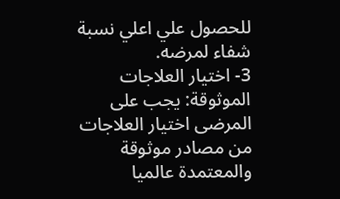للحصول علي اعلي نسبة شفاء لمرضه.
3- اختيار العلاجات الموثوقة: يجب على المرضى اختيار العلاجات من مصادر موثوقة والمعتمدة عالميا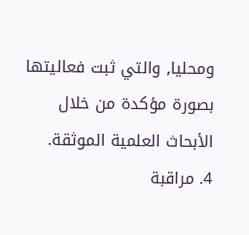ومحليا, والتي ثبت فعاليتها بصورة مؤكدة من خلال الأبحاث العلمية الموثقة.
4. مراقبة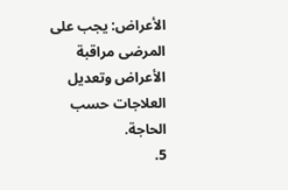الأعراض: يجب على المرضى مراقبة الأعراض وتعديل العلاجات حسب الحاجة.
5.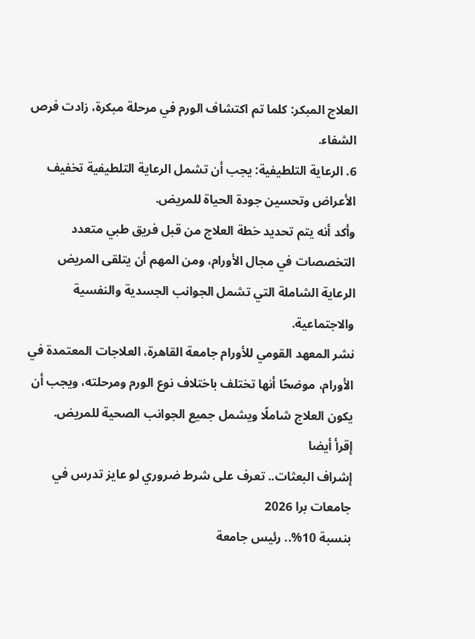العلاج المبكر: كلما تم اكتشاف الورم في مرحلة مبكرة، زادت فرص الشفاء.
6. الرعاية التلطيفية: يجب أن تشمل الرعاية التلطيفية تخفيف الأعراض وتحسين جودة الحياة للمريض.
وأكد أنه يتم تحديد خطة العلاج من قبل فريق طبي متعدد التخصصات في مجال الأورام، ومن المهم أن يتلقى المريض الرعاية الشاملة التي تشمل الجوانب الجسدية والنفسية والاجتماعية.
نشر المعهد القومي للأورام جامعة القاهرة، العلاجات المعتمدة في الأورام، موضحًا أنها تختلف باختلاف نوع الورم ومرحلته، ويجب أن يكون العلاج شاملًا ويشمل جميع الجوانب الصحية للمريض.
إقرأ أيضا
إشراف البعثات.. تعرف على شرط ضروري لو عايز تدرس في جامعات برا 2026
بنسبة 10%.. رئيس جامعة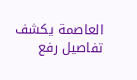العاصمة يكشف تفاصيل رفع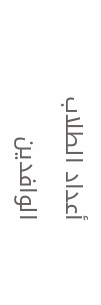أعداد الطلاب الوافدين